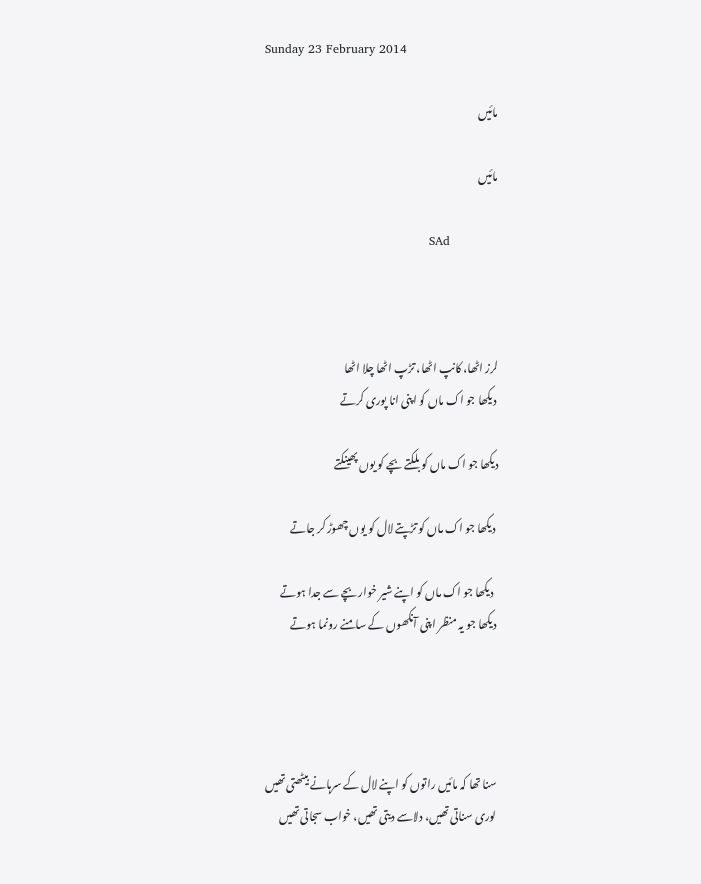Sunday 23 February 2014

مائیں

مائیں

                                         SAd



لرز اٹھا، کانپ اٹھا، تڑپ اٹھا چلا اٹھا
 دیکھا جو اک ماں کو اپنی انا پوری کرتے

دیکھا جو اک ماں کو بلکتے بچے کو یوں پھینکتے

 دیکھا جو اک ماں کو تڑپتے لال کو یوں چھوڑ کر جاتے

  دیکھا جو اک ماں کو اپنے شیر خوار بچے سے جدا ہوتے
 دیکھا جو یہ منظر اپنی آنکھوں کے سامنے رونما ہوتے




 سنا تھا کہ مائیں راتوں کو اپنے لال کے سرہانے بیٹھتی تھیں
 لوری سناتی تھیں، دلاسے دیتی تھیں، خواب سجاتی تھیں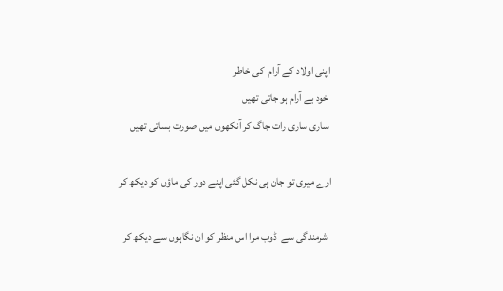اپنی اولاد کے آرام  کی خاطر
 خود بے آرام ہو جاتی تھیں
 ساری ساری رات جاگ کر آنکھوں میں صورت بساتی تھیں

ارے میری تو جان ہی نکل گئی اپنے دور کی ماؤں کو دیکھ کر

 شرمندگی سے  ڈوب مرا اس منظر کو ان نگاہوں سے دیکھ کر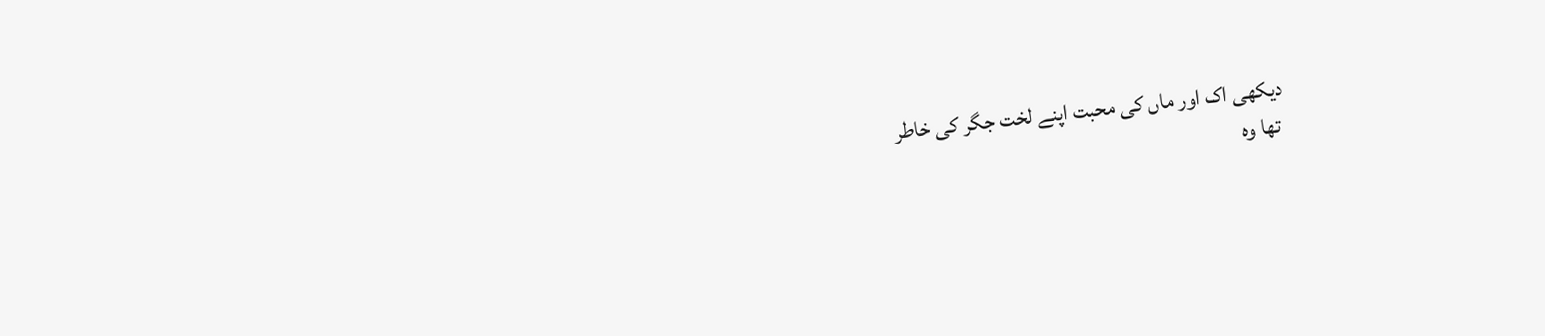دیکھی اک اور ماں کی محبت اپنے لخت جگر کی خاطر
 تھا وہ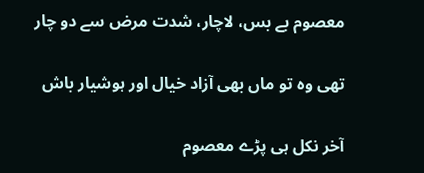معصوم بے بس، لاچار، شدت مرض سے دو چار

تھی وہ تو ماں بھی آزاد خیال اور ہوشیار باش

آخر نکل ہی پڑے معصوم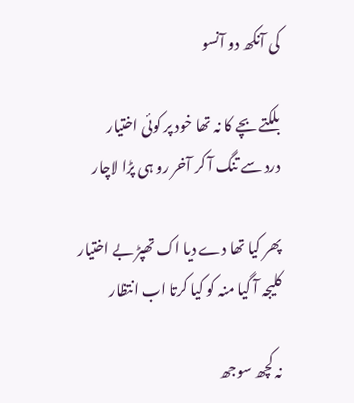کی آنکھ دو آنسو

بلکتے بچے کا نہ تھا خود پر کوئی اختیار
درد سے تنگ آ کر آخر رو ہی پڑا لاچار

پھر کیا تھا دے دیا اک تھپڑ بے اختیار
کلیجہ آ گیا منہ کو کیا کرتا اب انتظار

نہ کچھ سوجھ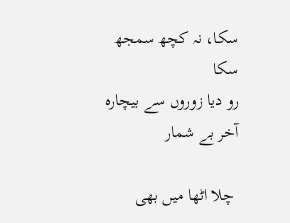سکا، نہ کچھ سمجھ سکا
رو دیا زوروں سے بیچارہ آخر بے شمار

 چلا اٹھا میں بھی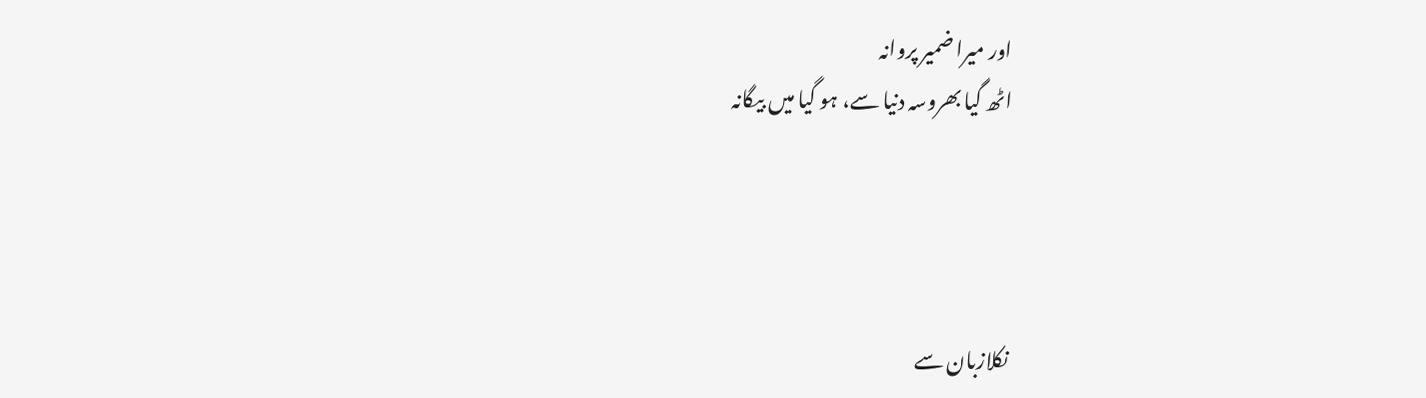اور میرا ضمیر پروانہ
اٹھ گیا بھروسہ دنیا سے، ہو گیا میں بیگانہ




نکلازبان سے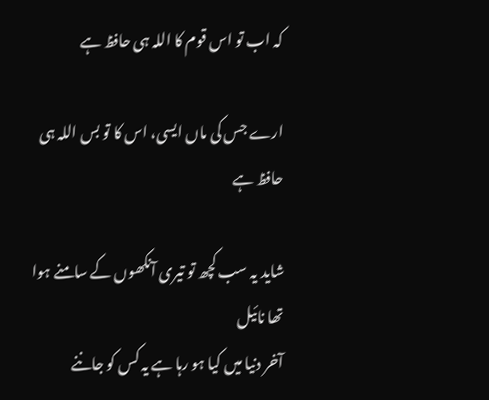کہ اب تو اس قوم کا اللہ ہی حافظ ہے

ارے جس کی ماں ایسی، اس کا تو بس اللہ ہی حافظ ہے

شاید یہ سب کچھ تو تیری آنکھوں کے سامنے ہوا تھا نائیل
آخر دنیا میں کیا ہو رہا ہے یہ کس کو جاننے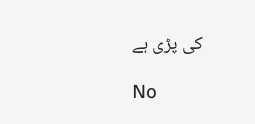کی پڑی ہے

No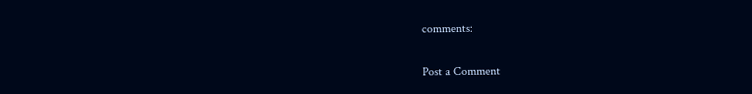comments:

Post a Comment